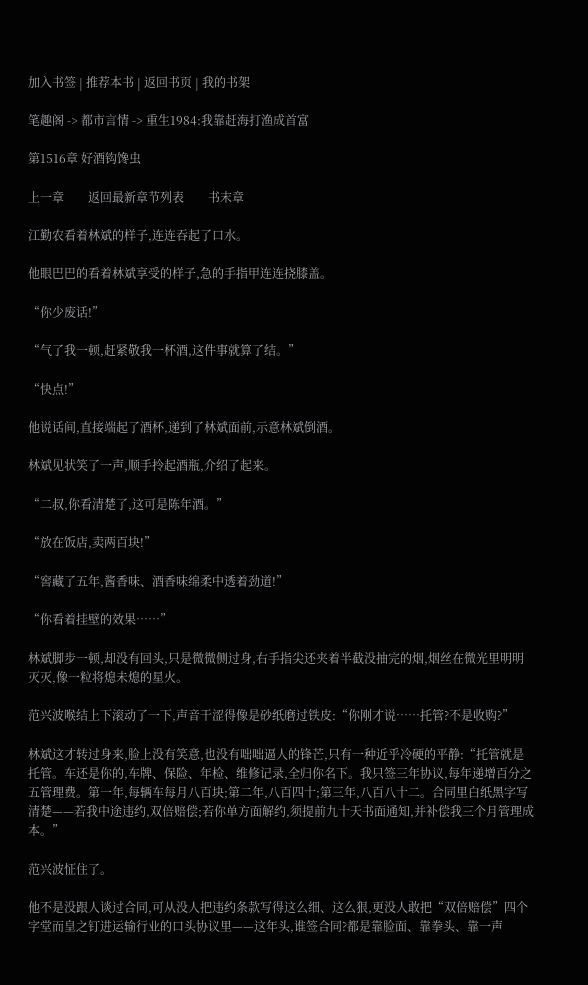加入书签 | 推荐本书 | 返回书页 | 我的书架

笔趣阁 -> 都市言情 -> 重生1984:我靠赶海打渔成首富

第1516章 好酒钩馋虫

上一章        返回最新章节列表        书末章

江勤农看着林斌的样子,连连吞起了口水。

他眼巴巴的看着林斌享受的样子,急的手指甲连连挠膝盖。

“你少废话!”

“气了我一顿,赶紧敬我一杯酒,这件事就算了结。”

“快点!”

他说话间,直接端起了酒杯,递到了林斌面前,示意林斌倒酒。

林斌见状笑了一声,顺手拎起酒瓶,介绍了起来。

“二叔,你看清楚了,这可是陈年酒。”

“放在饭店,卖两百块!”

“窖藏了五年,酱香味、酒香味绵柔中透着劲道!”

“你看着挂壁的效果……”

林斌脚步一顿,却没有回头,只是微微侧过身,右手指尖还夹着半截没抽完的烟,烟丝在微光里明明灭灭,像一粒将熄未熄的星火。

范兴波喉结上下滚动了一下,声音干涩得像是砂纸磨过铁皮:“你刚才说……托管?不是收购?”

林斌这才转过身来,脸上没有笑意,也没有咄咄逼人的锋芒,只有一种近乎冷硬的平静:“托管就是托管。车还是你的,车牌、保险、年检、维修记录,全归你名下。我只签三年协议,每年递增百分之五管理费。第一年,每辆车每月八百块;第二年,八百四十;第三年,八百八十二。合同里白纸黑字写清楚——若我中途违约,双倍赔偿;若你单方面解约,须提前九十天书面通知,并补偿我三个月管理成本。”

范兴波怔住了。

他不是没跟人谈过合同,可从没人把违约条款写得这么细、这么狠,更没人敢把“双倍赔偿”四个字堂而皇之钉进运输行业的口头协议里——这年头,谁签合同?都是靠脸面、靠拳头、靠一声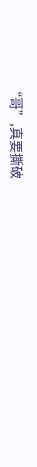“哥”,真要撕破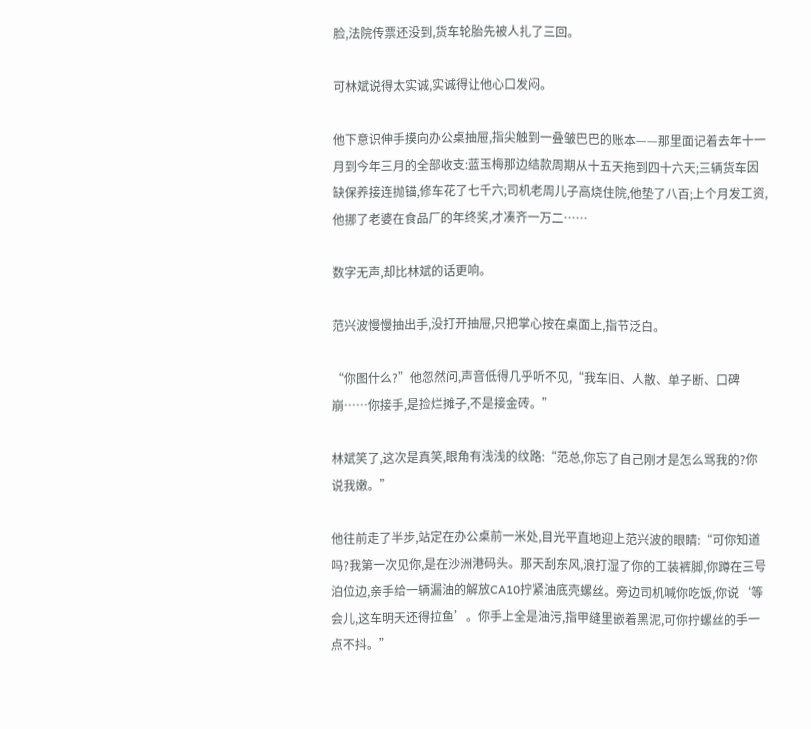脸,法院传票还没到,货车轮胎先被人扎了三回。

可林斌说得太实诚,实诚得让他心口发闷。

他下意识伸手摸向办公桌抽屉,指尖触到一叠皱巴巴的账本——那里面记着去年十一月到今年三月的全部收支:蓝玉梅那边结款周期从十五天拖到四十六天;三辆货车因缺保养接连抛锚,修车花了七千六;司机老周儿子高烧住院,他垫了八百;上个月发工资,他挪了老婆在食品厂的年终奖,才凑齐一万二……

数字无声,却比林斌的话更响。

范兴波慢慢抽出手,没打开抽屉,只把掌心按在桌面上,指节泛白。

“你图什么?”他忽然问,声音低得几乎听不见,“我车旧、人散、单子断、口碑崩……你接手,是捡烂摊子,不是接金砖。”

林斌笑了,这次是真笑,眼角有浅浅的纹路:“范总,你忘了自己刚才是怎么骂我的?你说我嫩。”

他往前走了半步,站定在办公桌前一米处,目光平直地迎上范兴波的眼睛:“可你知道吗?我第一次见你,是在沙洲港码头。那天刮东风,浪打湿了你的工装裤脚,你蹲在三号泊位边,亲手给一辆漏油的解放CA10拧紧油底壳螺丝。旁边司机喊你吃饭,你说‘等会儿,这车明天还得拉鱼’。你手上全是油污,指甲缝里嵌着黑泥,可你拧螺丝的手一点不抖。”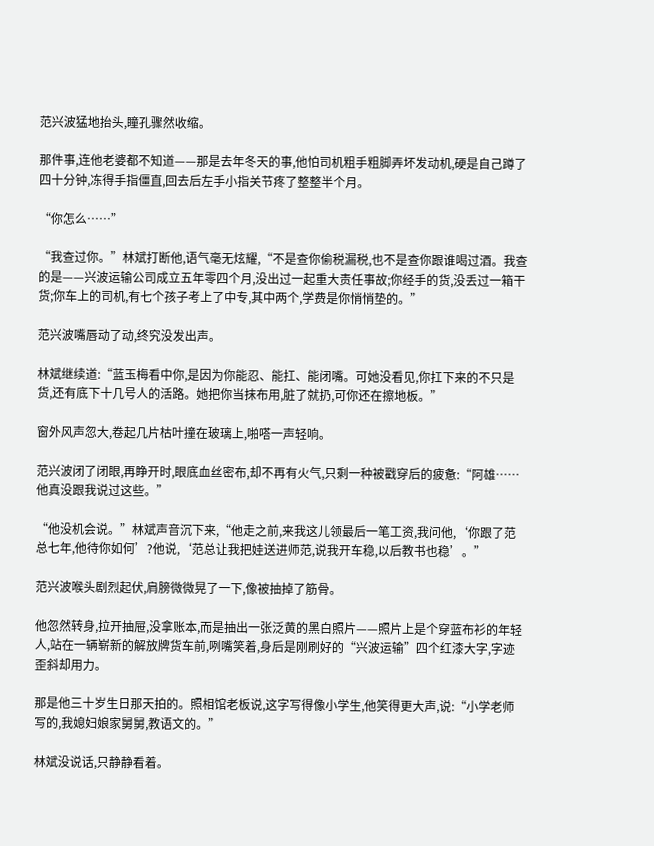范兴波猛地抬头,瞳孔骤然收缩。

那件事,连他老婆都不知道——那是去年冬天的事,他怕司机粗手粗脚弄坏发动机,硬是自己蹲了四十分钟,冻得手指僵直,回去后左手小指关节疼了整整半个月。

“你怎么……”

“我查过你。”林斌打断他,语气毫无炫耀,“不是查你偷税漏税,也不是查你跟谁喝过酒。我查的是——兴波运输公司成立五年零四个月,没出过一起重大责任事故;你经手的货,没丢过一箱干货;你车上的司机,有七个孩子考上了中专,其中两个,学费是你悄悄垫的。”

范兴波嘴唇动了动,终究没发出声。

林斌继续道:“蓝玉梅看中你,是因为你能忍、能扛、能闭嘴。可她没看见,你扛下来的不只是货,还有底下十几号人的活路。她把你当抹布用,脏了就扔,可你还在擦地板。”

窗外风声忽大,卷起几片枯叶撞在玻璃上,啪嗒一声轻响。

范兴波闭了闭眼,再睁开时,眼底血丝密布,却不再有火气,只剩一种被戳穿后的疲惫:“阿雄……他真没跟我说过这些。”

“他没机会说。”林斌声音沉下来,“他走之前,来我这儿领最后一笔工资,我问他,‘你跟了范总七年,他待你如何’?他说,‘范总让我把娃送进师范,说我开车稳,以后教书也稳’。”

范兴波喉头剧烈起伏,肩膀微微晃了一下,像被抽掉了筋骨。

他忽然转身,拉开抽屉,没拿账本,而是抽出一张泛黄的黑白照片——照片上是个穿蓝布衫的年轻人,站在一辆崭新的解放牌货车前,咧嘴笑着,身后是刚刷好的“兴波运输”四个红漆大字,字迹歪斜却用力。

那是他三十岁生日那天拍的。照相馆老板说,这字写得像小学生,他笑得更大声,说:“小学老师写的,我媳妇娘家舅舅,教语文的。”

林斌没说话,只静静看着。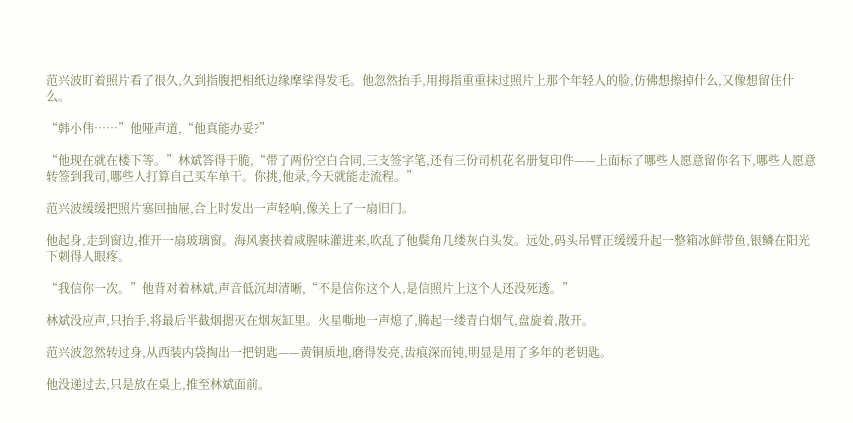范兴波盯着照片看了很久,久到指腹把相纸边缘摩挲得发毛。他忽然抬手,用拇指重重抹过照片上那个年轻人的脸,仿佛想擦掉什么,又像想留住什么。

“韩小伟……”他哑声道,“他真能办妥?”

“他现在就在楼下等。”林斌答得干脆,“带了两份空白合同,三支签字笔,还有三份司机花名册复印件——上面标了哪些人愿意留你名下,哪些人愿意转签到我司,哪些人打算自己买车单干。你挑,他录,今天就能走流程。”

范兴波缓缓把照片塞回抽屉,合上时发出一声轻响,像关上了一扇旧门。

他起身,走到窗边,推开一扇玻璃窗。海风裹挟着咸腥味灌进来,吹乱了他鬓角几缕灰白头发。远处,码头吊臂正缓缓升起一整箱冰鲜带鱼,银鳞在阳光下刺得人眼疼。

“我信你一次。”他背对着林斌,声音低沉却清晰,“不是信你这个人,是信照片上这个人还没死透。”

林斌没应声,只抬手,将最后半截烟摁灭在烟灰缸里。火星嘶地一声熄了,腾起一缕青白烟气,盘旋着,散开。

范兴波忽然转过身,从西装内袋掏出一把钥匙——黄铜质地,磨得发亮,齿痕深而钝,明显是用了多年的老钥匙。

他没递过去,只是放在桌上,推至林斌面前。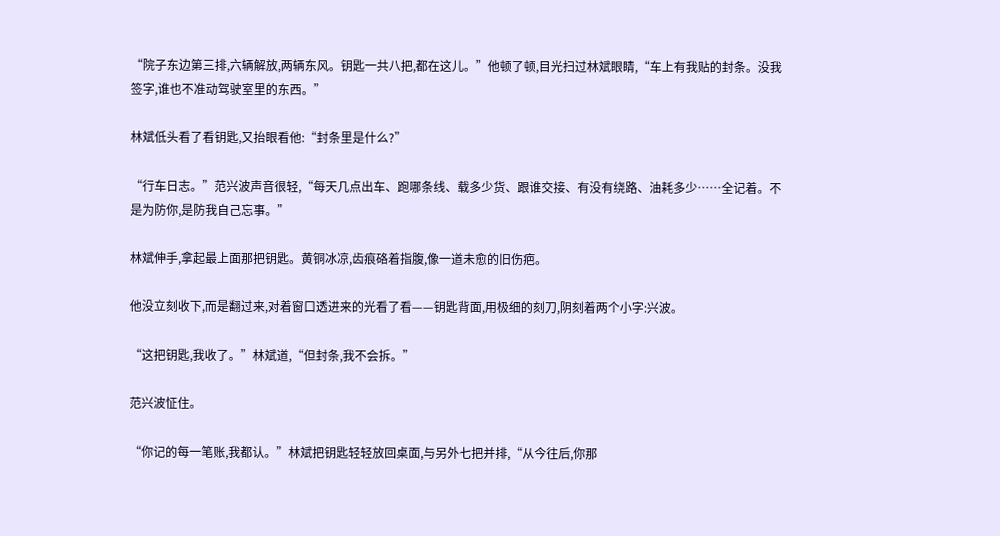“院子东边第三排,六辆解放,两辆东风。钥匙一共八把,都在这儿。”他顿了顿,目光扫过林斌眼睛,“车上有我贴的封条。没我签字,谁也不准动驾驶室里的东西。”

林斌低头看了看钥匙,又抬眼看他:“封条里是什么?”

“行车日志。”范兴波声音很轻,“每天几点出车、跑哪条线、载多少货、跟谁交接、有没有绕路、油耗多少……全记着。不是为防你,是防我自己忘事。”

林斌伸手,拿起最上面那把钥匙。黄铜冰凉,齿痕硌着指腹,像一道未愈的旧伤疤。

他没立刻收下,而是翻过来,对着窗口透进来的光看了看——钥匙背面,用极细的刻刀,阴刻着两个小字:兴波。

“这把钥匙,我收了。”林斌道,“但封条,我不会拆。”

范兴波怔住。

“你记的每一笔账,我都认。”林斌把钥匙轻轻放回桌面,与另外七把并排,“从今往后,你那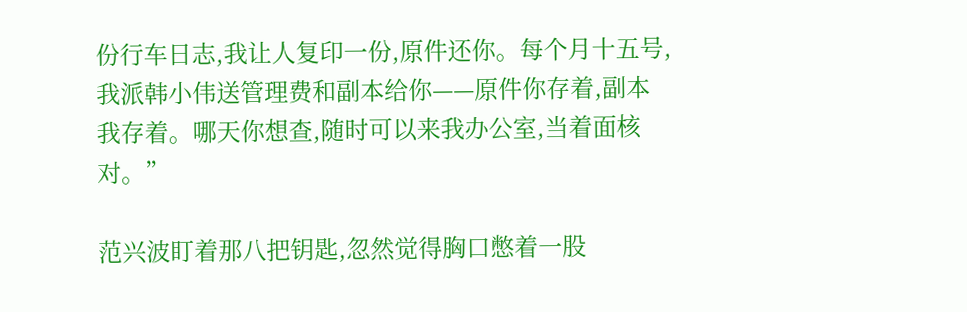份行车日志,我让人复印一份,原件还你。每个月十五号,我派韩小伟送管理费和副本给你——原件你存着,副本我存着。哪天你想查,随时可以来我办公室,当着面核对。”

范兴波盯着那八把钥匙,忽然觉得胸口憋着一股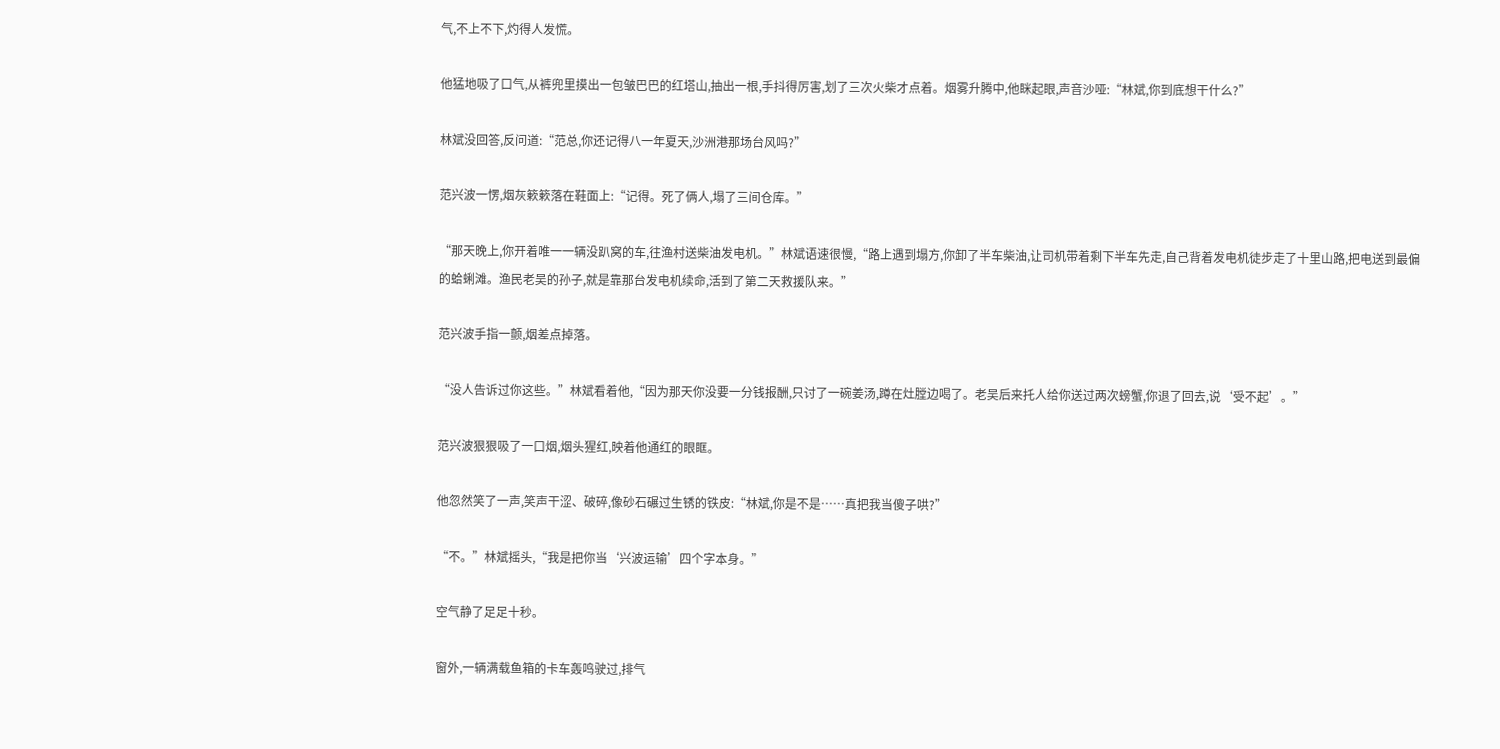气,不上不下,灼得人发慌。

他猛地吸了口气,从裤兜里摸出一包皱巴巴的红塔山,抽出一根,手抖得厉害,划了三次火柴才点着。烟雾升腾中,他眯起眼,声音沙哑:“林斌,你到底想干什么?”

林斌没回答,反问道:“范总,你还记得八一年夏天,沙洲港那场台风吗?”

范兴波一愣,烟灰簌簌落在鞋面上:“记得。死了俩人,塌了三间仓库。”

“那天晚上,你开着唯一一辆没趴窝的车,往渔村送柴油发电机。”林斌语速很慢,“路上遇到塌方,你卸了半车柴油,让司机带着剩下半车先走,自己背着发电机徒步走了十里山路,把电送到最偏的蛤蜊滩。渔民老吴的孙子,就是靠那台发电机续命,活到了第二天救援队来。”

范兴波手指一颤,烟差点掉落。

“没人告诉过你这些。”林斌看着他,“因为那天你没要一分钱报酬,只讨了一碗姜汤,蹲在灶膛边喝了。老吴后来托人给你送过两次螃蟹,你退了回去,说‘受不起’。”

范兴波狠狠吸了一口烟,烟头猩红,映着他通红的眼眶。

他忽然笑了一声,笑声干涩、破碎,像砂石碾过生锈的铁皮:“林斌,你是不是……真把我当傻子哄?”

“不。”林斌摇头,“我是把你当‘兴波运输’四个字本身。”

空气静了足足十秒。

窗外,一辆满载鱼箱的卡车轰鸣驶过,排气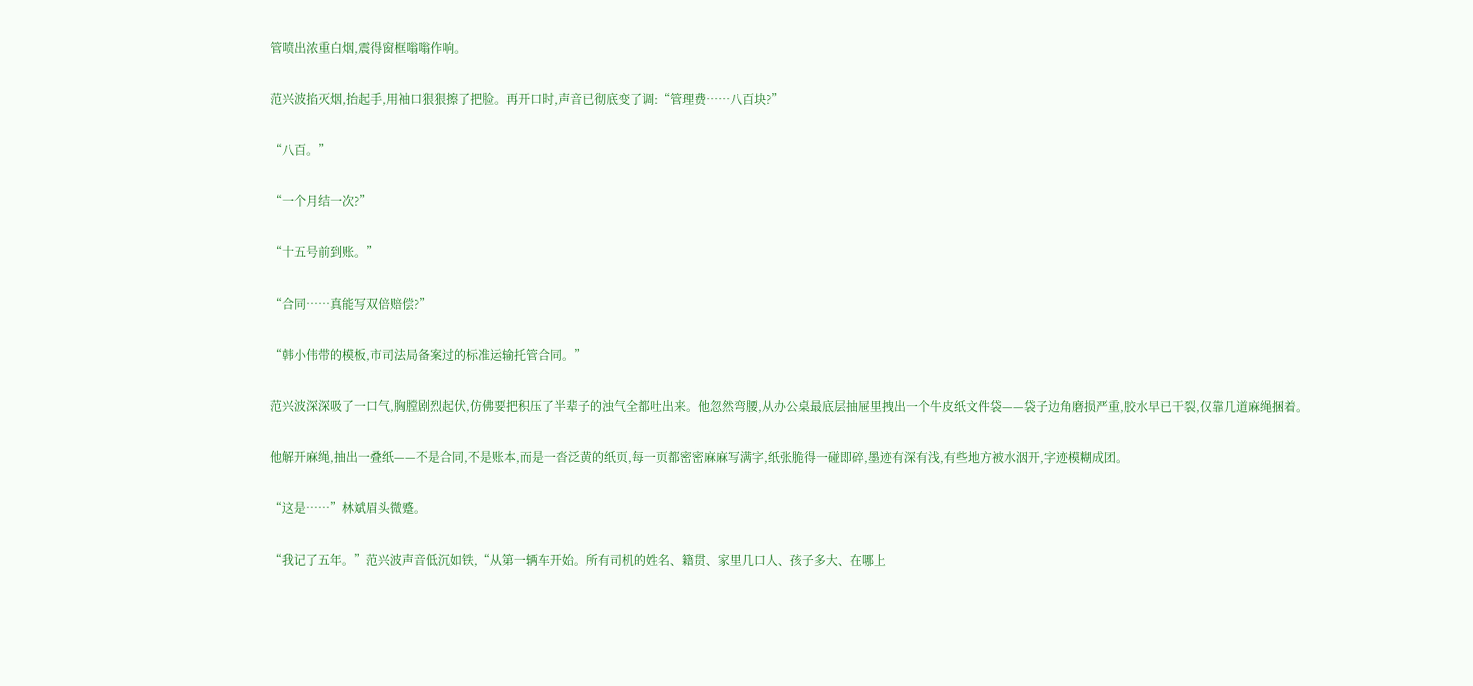管喷出浓重白烟,震得窗框嗡嗡作响。

范兴波掐灭烟,抬起手,用袖口狠狠擦了把脸。再开口时,声音已彻底变了调:“管理费……八百块?”

“八百。”

“一个月结一次?”

“十五号前到账。”

“合同……真能写双倍赔偿?”

“韩小伟带的模板,市司法局备案过的标准运输托管合同。”

范兴波深深吸了一口气,胸膛剧烈起伏,仿佛要把积压了半辈子的浊气全都吐出来。他忽然弯腰,从办公桌最底层抽屉里拽出一个牛皮纸文件袋——袋子边角磨损严重,胶水早已干裂,仅靠几道麻绳捆着。

他解开麻绳,抽出一叠纸——不是合同,不是账本,而是一沓泛黄的纸页,每一页都密密麻麻写满字,纸张脆得一碰即碎,墨迹有深有浅,有些地方被水洇开,字迹模糊成团。

“这是……”林斌眉头微蹙。

“我记了五年。”范兴波声音低沉如铁,“从第一辆车开始。所有司机的姓名、籍贯、家里几口人、孩子多大、在哪上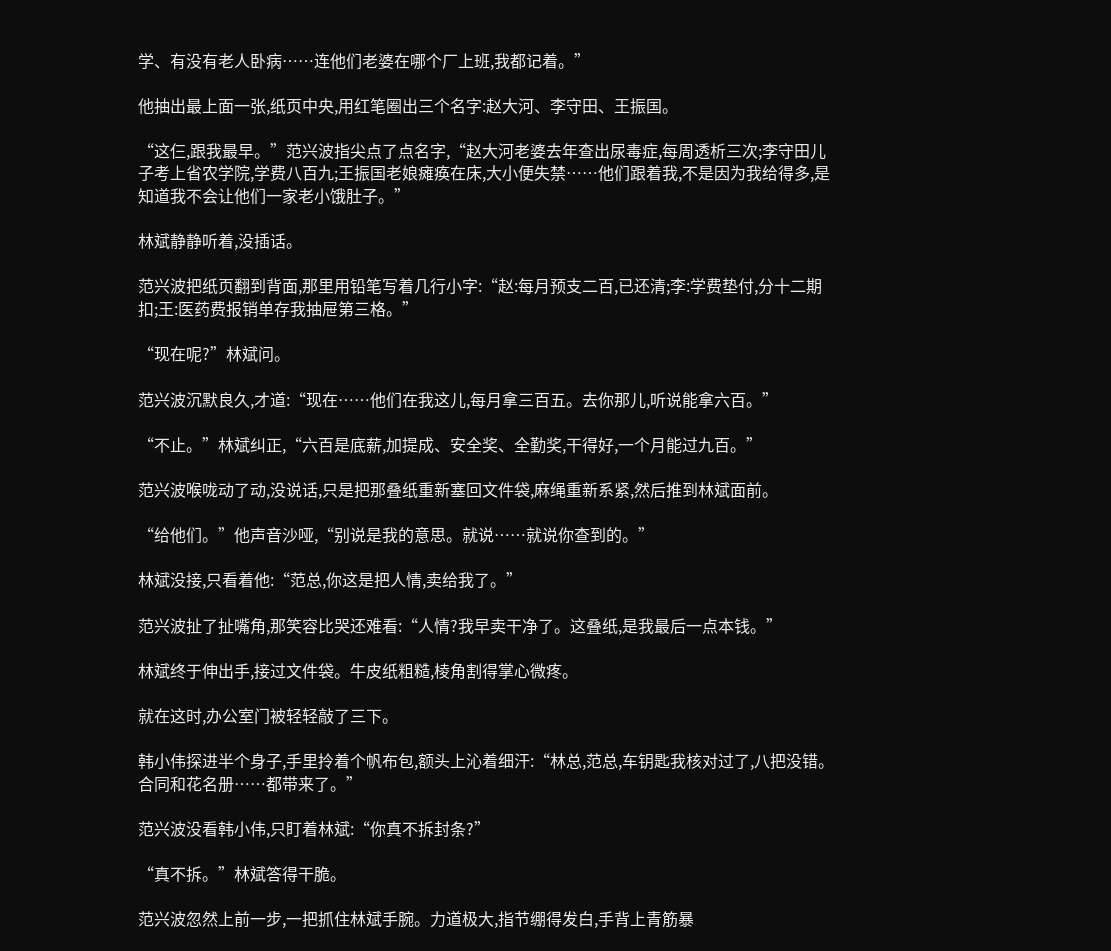学、有没有老人卧病……连他们老婆在哪个厂上班,我都记着。”

他抽出最上面一张,纸页中央,用红笔圈出三个名字:赵大河、李守田、王振国。

“这仨,跟我最早。”范兴波指尖点了点名字,“赵大河老婆去年查出尿毒症,每周透析三次;李守田儿子考上省农学院,学费八百九;王振国老娘瘫痪在床,大小便失禁……他们跟着我,不是因为我给得多,是知道我不会让他们一家老小饿肚子。”

林斌静静听着,没插话。

范兴波把纸页翻到背面,那里用铅笔写着几行小字:“赵:每月预支二百,已还清;李:学费垫付,分十二期扣;王:医药费报销单存我抽屉第三格。”

“现在呢?”林斌问。

范兴波沉默良久,才道:“现在……他们在我这儿,每月拿三百五。去你那儿,听说能拿六百。”

“不止。”林斌纠正,“六百是底薪,加提成、安全奖、全勤奖,干得好,一个月能过九百。”

范兴波喉咙动了动,没说话,只是把那叠纸重新塞回文件袋,麻绳重新系紧,然后推到林斌面前。

“给他们。”他声音沙哑,“别说是我的意思。就说……就说你查到的。”

林斌没接,只看着他:“范总,你这是把人情,卖给我了。”

范兴波扯了扯嘴角,那笑容比哭还难看:“人情?我早卖干净了。这叠纸,是我最后一点本钱。”

林斌终于伸出手,接过文件袋。牛皮纸粗糙,棱角割得掌心微疼。

就在这时,办公室门被轻轻敲了三下。

韩小伟探进半个身子,手里拎着个帆布包,额头上沁着细汗:“林总,范总,车钥匙我核对过了,八把没错。合同和花名册……都带来了。”

范兴波没看韩小伟,只盯着林斌:“你真不拆封条?”

“真不拆。”林斌答得干脆。

范兴波忽然上前一步,一把抓住林斌手腕。力道极大,指节绷得发白,手背上青筋暴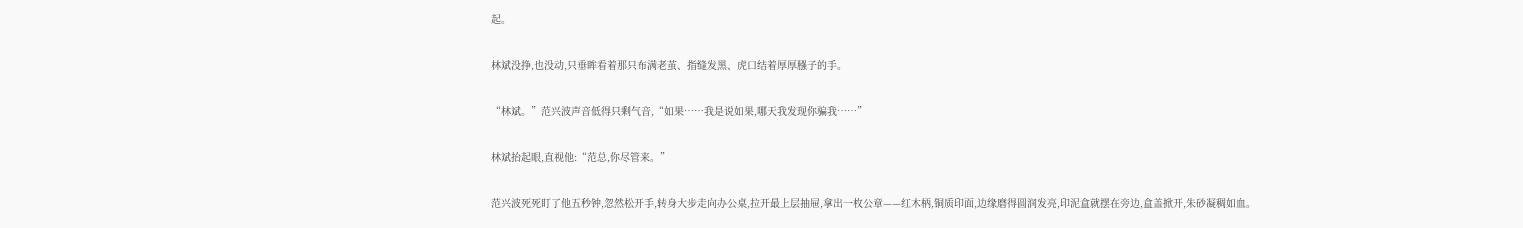起。

林斌没挣,也没动,只垂眸看着那只布满老茧、指缝发黑、虎口结着厚厚膙子的手。

“林斌。”范兴波声音低得只剩气音,“如果……我是说如果,哪天我发现你骗我……”

林斌抬起眼,直视他:“范总,你尽管来。”

范兴波死死盯了他五秒钟,忽然松开手,转身大步走向办公桌,拉开最上层抽屉,拿出一枚公章——红木柄,铜质印面,边缘磨得圆润发亮,印泥盒就摆在旁边,盒盖掀开,朱砂凝稠如血。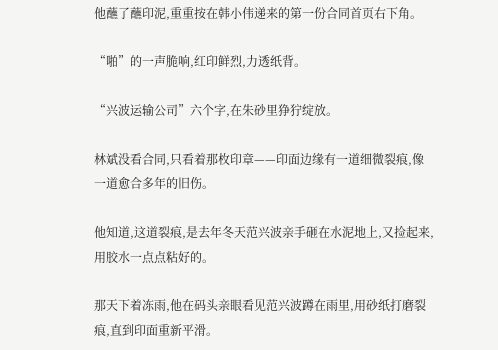他蘸了蘸印泥,重重按在韩小伟递来的第一份合同首页右下角。

“啪”的一声脆响,红印鲜烈,力透纸背。

“兴波运输公司”六个字,在朱砂里狰狞绽放。

林斌没看合同,只看着那枚印章——印面边缘有一道细微裂痕,像一道愈合多年的旧伤。

他知道,这道裂痕,是去年冬天范兴波亲手砸在水泥地上,又捡起来,用胶水一点点粘好的。

那天下着冻雨,他在码头亲眼看见范兴波蹲在雨里,用砂纸打磨裂痕,直到印面重新平滑。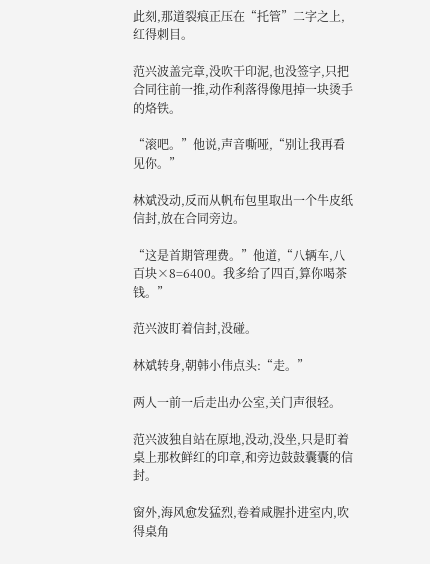此刻,那道裂痕正压在“托管”二字之上,红得刺目。

范兴波盖完章,没吹干印泥,也没签字,只把合同往前一推,动作利落得像甩掉一块烫手的烙铁。

“滚吧。”他说,声音嘶哑,“别让我再看见你。”

林斌没动,反而从帆布包里取出一个牛皮纸信封,放在合同旁边。

“这是首期管理费。”他道,“八辆车,八百块×8=6400。我多给了四百,算你喝茶钱。”

范兴波盯着信封,没碰。

林斌转身,朝韩小伟点头:“走。”

两人一前一后走出办公室,关门声很轻。

范兴波独自站在原地,没动,没坐,只是盯着桌上那枚鲜红的印章,和旁边鼓鼓囊囊的信封。

窗外,海风愈发猛烈,卷着咸腥扑进室内,吹得桌角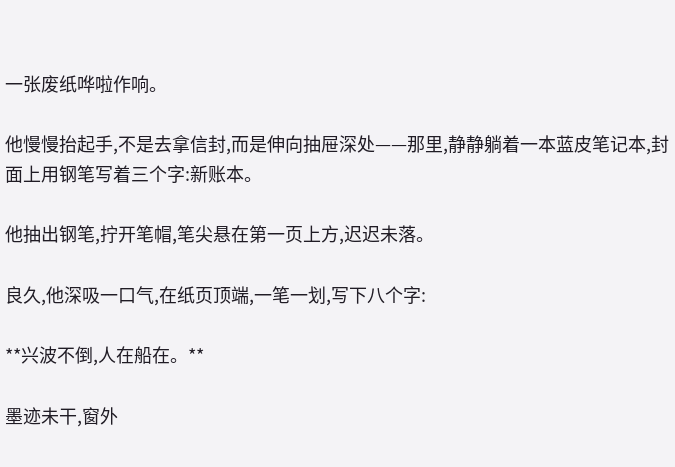一张废纸哗啦作响。

他慢慢抬起手,不是去拿信封,而是伸向抽屉深处——那里,静静躺着一本蓝皮笔记本,封面上用钢笔写着三个字:新账本。

他抽出钢笔,拧开笔帽,笔尖悬在第一页上方,迟迟未落。

良久,他深吸一口气,在纸页顶端,一笔一划,写下八个字:

**兴波不倒,人在船在。**

墨迹未干,窗外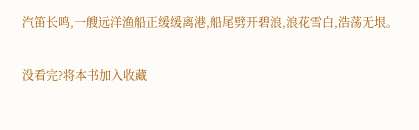汽笛长鸣,一艘远洋渔船正缓缓离港,船尾劈开碧浪,浪花雪白,浩荡无垠。

没看完?将本书加入收藏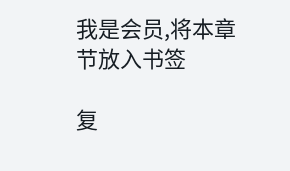我是会员,将本章节放入书签

复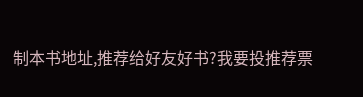制本书地址,推荐给好友好书?我要投推荐票